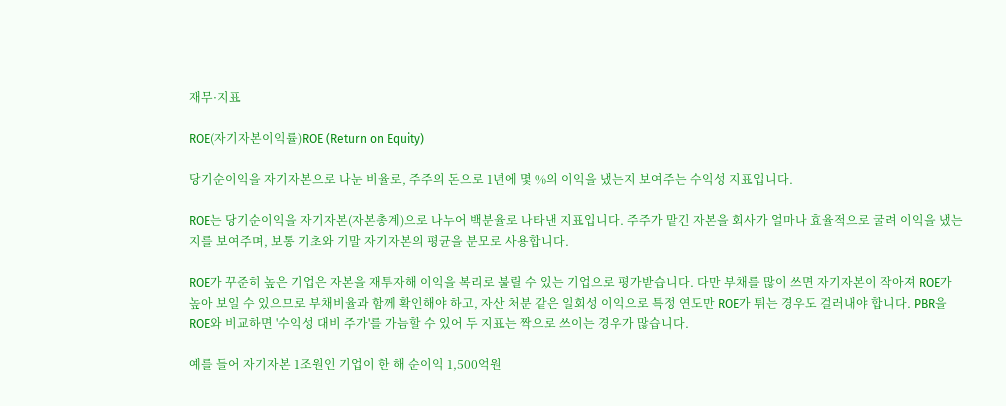재무·지표

ROE(자기자본이익률)ROE (Return on Equity)

당기순이익을 자기자본으로 나눈 비율로, 주주의 돈으로 1년에 몇 %의 이익을 냈는지 보여주는 수익성 지표입니다.

ROE는 당기순이익을 자기자본(자본총계)으로 나누어 백분율로 나타낸 지표입니다. 주주가 맡긴 자본을 회사가 얼마나 효율적으로 굴려 이익을 냈는지를 보여주며, 보통 기초와 기말 자기자본의 평균을 분모로 사용합니다.

ROE가 꾸준히 높은 기업은 자본을 재투자해 이익을 복리로 불릴 수 있는 기업으로 평가받습니다. 다만 부채를 많이 쓰면 자기자본이 작아져 ROE가 높아 보일 수 있으므로 부채비율과 함께 확인해야 하고, 자산 처분 같은 일회성 이익으로 특정 연도만 ROE가 튀는 경우도 걸러내야 합니다. PBR을 ROE와 비교하면 '수익성 대비 주가'를 가늠할 수 있어 두 지표는 짝으로 쓰이는 경우가 많습니다.

예를 들어 자기자본 1조원인 기업이 한 해 순이익 1,500억원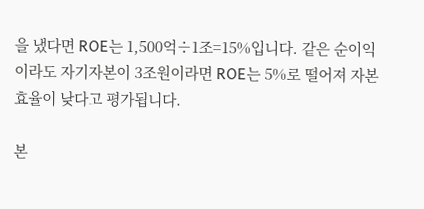을 냈다면 ROE는 1,500억÷1조=15%입니다. 같은 순이익이라도 자기자본이 3조원이라면 ROE는 5%로 떨어져 자본 효율이 낮다고 평가됩니다.

본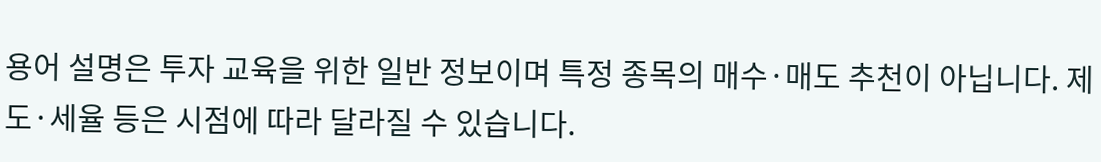용어 설명은 투자 교육을 위한 일반 정보이며 특정 종목의 매수·매도 추천이 아닙니다. 제도·세율 등은 시점에 따라 달라질 수 있습니다.